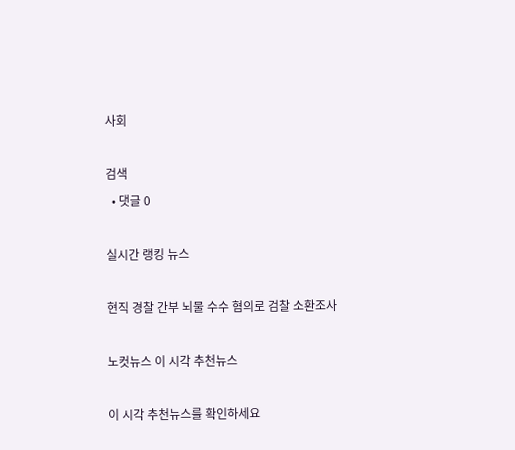사회

검색
  • 댓글 0

실시간 랭킹 뉴스

현직 경찰 간부 뇌물 수수 혐의로 검찰 소환조사

노컷뉴스 이 시각 추천뉴스

이 시각 추천뉴스를 확인하세요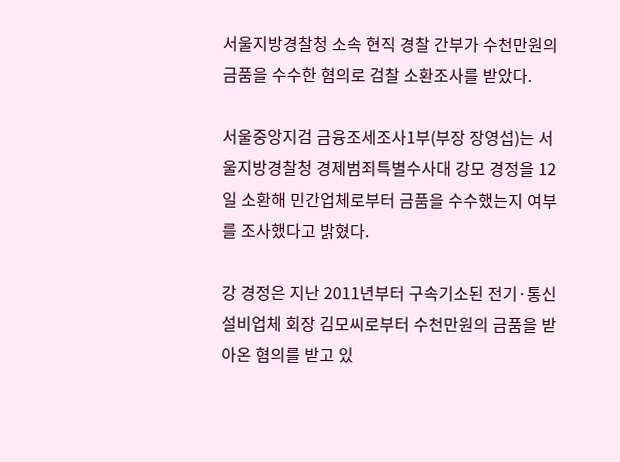서울지방경찰청 소속 현직 경찰 간부가 수천만원의 금품을 수수한 혐의로 검찰 소환조사를 받았다.

서울중앙지검 금융조세조사1부(부장 장영섭)는 서울지방경찰청 경제범죄특별수사대 강모 경정을 12일 소환해 민간업체로부터 금품을 수수했는지 여부를 조사했다고 밝혔다.

강 경정은 지난 2011년부터 구속기소된 전기·통신설비업체 회장 김모씨로부터 수천만원의 금품을 받아온 혐의를 받고 있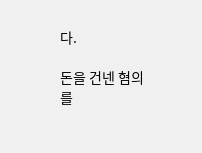다.

돈을 건넨 혐의를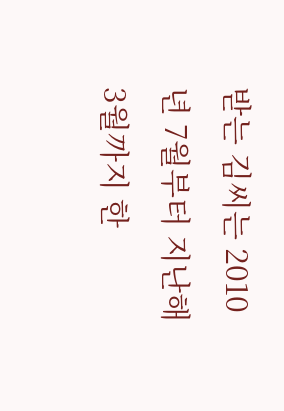받는 김씨는 2010년 7월부터 지난해 3월까지 한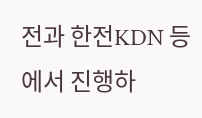전과 한전KDN 등에서 진행하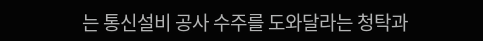는 통신설비 공사 수주를 도와달라는 청탁과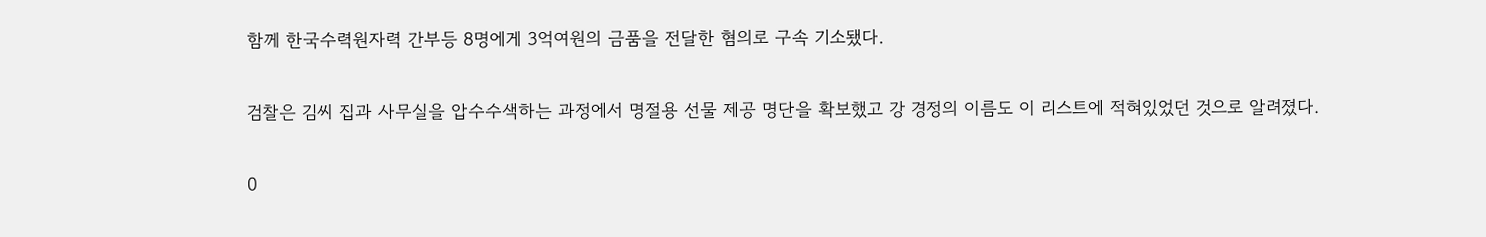함께 한국수력원자력 간부등 8명에게 3억여원의 금품을 전달한 혐의로 구속 기소됐다.

검찰은 김씨 집과 사무실을 압수수색하는 과정에서 명절용 선물 제공 명단을 확보했고 강 경정의 이름도 이 리스트에 적혀있었던 것으로 알려졌다.

0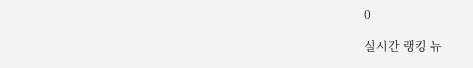0

실시간 랭킹 뉴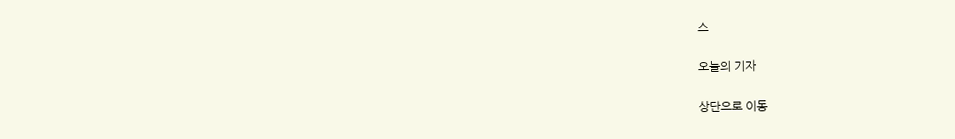스

오늘의 기자

상단으로 이동